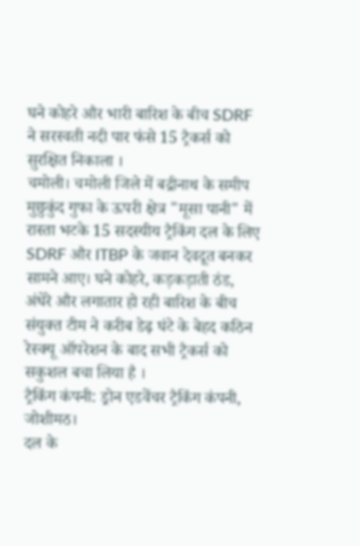घने कोहरे और भारी बारिश के बीच SDRF ने सरस्वती नदी पार फंसे 15 ट्रैकर्स को सुरक्षित निकाला ।
चमोली। चमोली जिले में बद्रीनाथ के समीप मुछुकुंद गुफा के ऊपरी क्षेत्र "मूसा पानी" में रास्ता भटके 15 सदस्यीय ट्रैकिंग दल के लिए SDRF और ITBP के जवान देवदूत बनकर सामने आए। घने कोहरे, कड़कड़ाती ठंड, अंधेरे और लगातार हो रही बारिश के बीच संयुक्त टीम ने करीब डेढ़ घंटे के बेहद कठिन रेस्क्यू ऑपरेशन के बाद सभी ट्रैकर्स को सकुशल बचा लिया है ।
ट्रैकिंग कंपनी: ड्रोन एडवेंचर ट्रैकिंग कंपनी, जोशीमठ।
दल के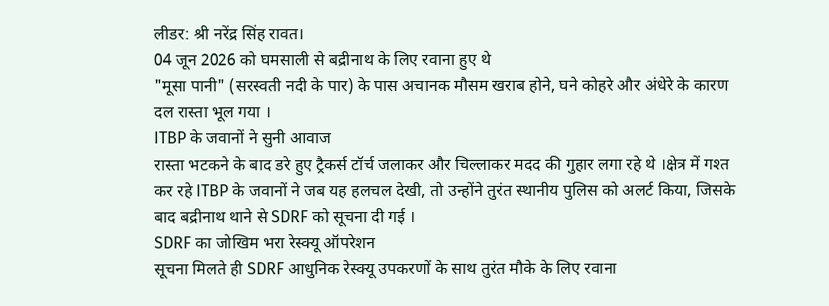लीडर: श्री नरेंद्र सिंह रावत।
04 जून 2026 को घमसाली से बद्रीनाथ के लिए रवाना हुए थे
"मूसा पानी" (सरस्वती नदी के पार) के पास अचानक मौसम खराब होने, घने कोहरे और अंधेरे के कारण दल रास्ता भूल गया ।
ITBP के जवानों ने सुनी आवाज
रास्ता भटकने के बाद डरे हुए ट्रैकर्स टॉर्च जलाकर और चिल्लाकर मदद की गुहार लगा रहे थे ।क्षेत्र में गश्त कर रहे ITBP के जवानों ने जब यह हलचल देखी, तो उन्होंने तुरंत स्थानीय पुलिस को अलर्ट किया, जिसके बाद बद्रीनाथ थाने से SDRF को सूचना दी गई ।
SDRF का जोखिम भरा रेस्क्यू ऑपरेशन
सूचना मिलते ही SDRF आधुनिक रेस्क्यू उपकरणों के साथ तुरंत मौके के लिए रवाना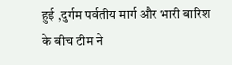हुई ,दुर्गम पर्वतीय मार्ग और भारी बारिश के बीच टीम ने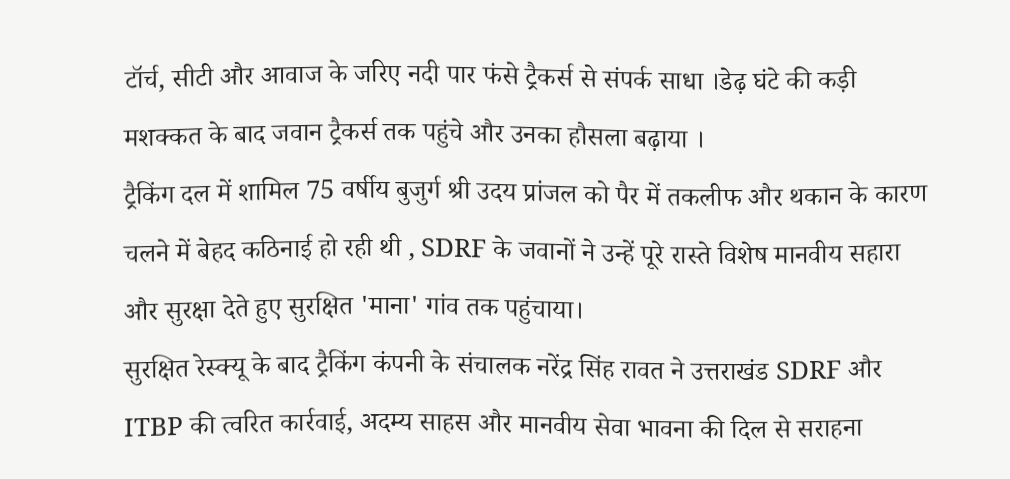टॉर्च, सीटी और आवाज के जरिए नदी पार फंसे ट्रैकर्स से संपर्क साधा ।डेढ़ घंटे की कड़ी मशक्कत के बाद जवान ट्रैकर्स तक पहुंचे और उनका हौसला बढ़ाया ।
ट्रैकिंग दल में शामिल 75 वर्षीय बुजुर्ग श्री उदय प्रांजल को पैर में तकलीफ और थकान के कारण चलने में बेहद कठिनाई हो रही थी , SDRF के जवानों ने उन्हें पूरे रास्ते विशेष मानवीय सहारा और सुरक्षा देते हुए सुरक्षित 'माना' गांव तक पहुंचाया।
सुरक्षित रेस्क्यू के बाद ट्रैकिंग कंपनी के संचालक नरेंद्र सिंह रावत ने उत्तराखंड SDRF और ITBP की त्वरित कार्रवाई, अदम्य साहस और मानवीय सेवा भावना की दिल से सराहना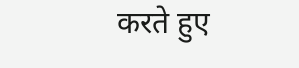करते हुए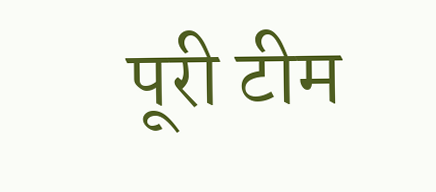पूरी टीम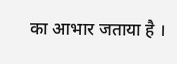का आभार जताया है ।